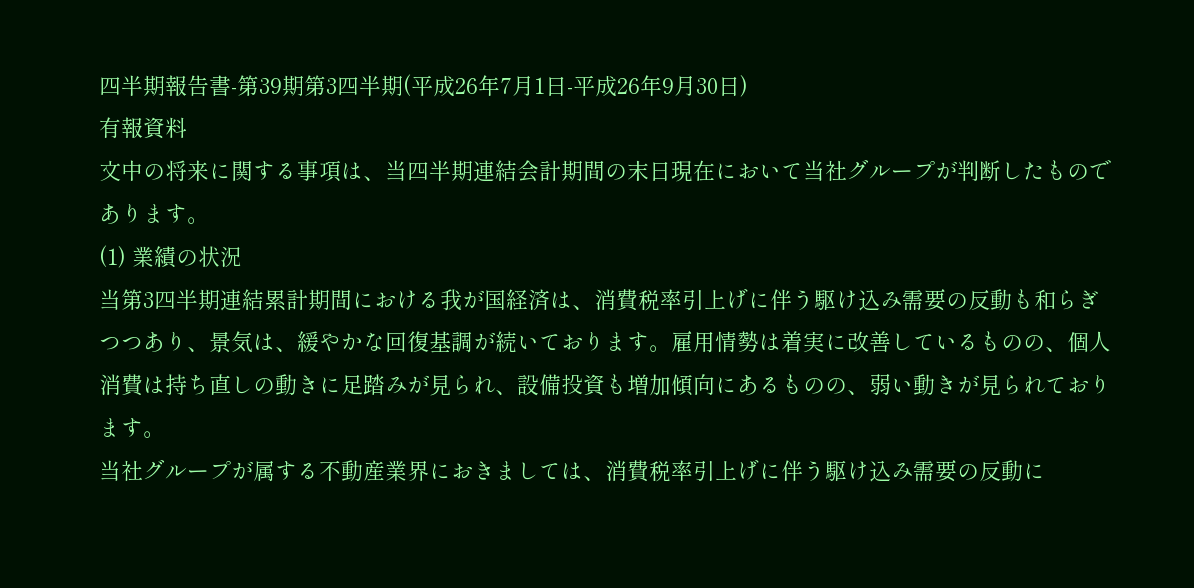四半期報告書-第39期第3四半期(平成26年7月1日-平成26年9月30日)
有報資料
文中の将来に関する事項は、当四半期連結会計期間の末日現在において当社グループが判断したものであります。
(1) 業績の状況
当第3四半期連結累計期間における我が国経済は、消費税率引上げに伴う駆け込み需要の反動も和らぎつつあり、景気は、緩やかな回復基調が続いております。雇用情勢は着実に改善しているものの、個人消費は持ち直しの動きに足踏みが見られ、設備投資も増加傾向にあるものの、弱い動きが見られております。
当社グループが属する不動産業界におきましては、消費税率引上げに伴う駆け込み需要の反動に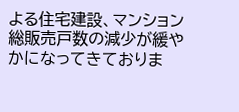よる住宅建設、マンション総販売戸数の減少が緩やかになってきておりま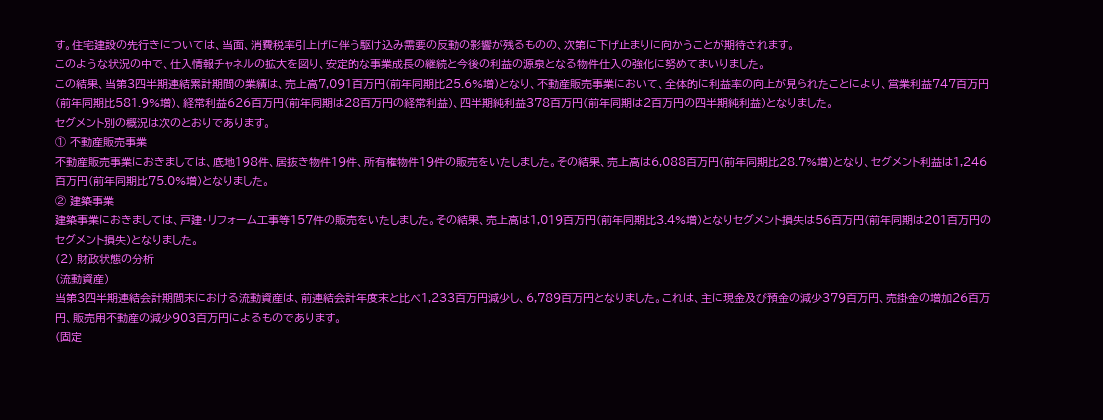す。住宅建設の先行きについては、当面、消費税率引上げに伴う駆け込み需要の反動の影響が残るものの、次第に下げ止まりに向かうことが期待されます。
このような状況の中で、仕入情報チャネルの拡大を図り、安定的な事業成長の継続と今後の利益の源泉となる物件仕入の強化に努めてまいりました。
この結果、当第3四半期連結累計期間の業績は、売上高7,091百万円(前年同期比25.6%増)となり、不動産販売事業において、全体的に利益率の向上が見られたことにより、営業利益747百万円(前年同期比581.9%増)、経常利益626百万円(前年同期は28百万円の経常利益)、四半期純利益378百万円(前年同期は2百万円の四半期純利益)となりました。
セグメント別の概況は次のとおりであります。
① 不動産販売事業
不動産販売事業におきましては、底地198件、居抜き物件19件、所有権物件19件の販売をいたしました。その結果、売上高は6,088百万円(前年同期比28.7%増)となり、セグメント利益は1,246百万円(前年同期比75.0%増)となりました。
② 建築事業
建築事業におきましては、戸建・リフォーム工事等157件の販売をいたしました。その結果、売上高は1,019百万円(前年同期比3.4%増)となりセグメント損失は56百万円(前年同期は201百万円のセグメント損失)となりました。
(2) 財政状態の分析
(流動資産)
当第3四半期連結会計期間末における流動資産は、前連結会計年度末と比べ1,233百万円減少し、6,789百万円となりました。これは、主に現金及び預金の減少379百万円、売掛金の増加26百万円、販売用不動産の減少903百万円によるものであります。
(固定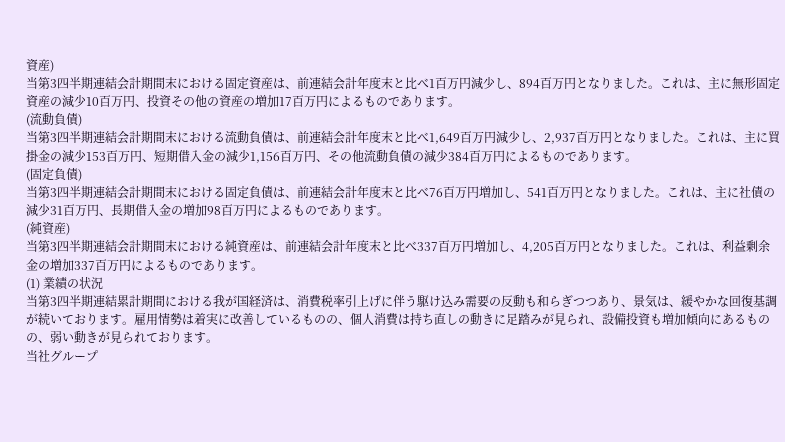資産)
当第3四半期連結会計期間末における固定資産は、前連結会計年度末と比べ1百万円減少し、894百万円となりました。これは、主に無形固定資産の減少10百万円、投資その他の資産の増加17百万円によるものであります。
(流動負債)
当第3四半期連結会計期間末における流動負債は、前連結会計年度末と比べ1,649百万円減少し、2,937百万円となりました。これは、主に買掛金の減少153百万円、短期借入金の減少1,156百万円、その他流動負債の減少384百万円によるものであります。
(固定負債)
当第3四半期連結会計期間末における固定負債は、前連結会計年度末と比べ76百万円増加し、541百万円となりました。これは、主に社債の減少31百万円、長期借入金の増加98百万円によるものであります。
(純資産)
当第3四半期連結会計期間末における純資産は、前連結会計年度末と比べ337百万円増加し、4,205百万円となりました。これは、利益剰余金の増加337百万円によるものであります。
(1) 業績の状況
当第3四半期連結累計期間における我が国経済は、消費税率引上げに伴う駆け込み需要の反動も和らぎつつあり、景気は、緩やかな回復基調が続いております。雇用情勢は着実に改善しているものの、個人消費は持ち直しの動きに足踏みが見られ、設備投資も増加傾向にあるものの、弱い動きが見られております。
当社グループ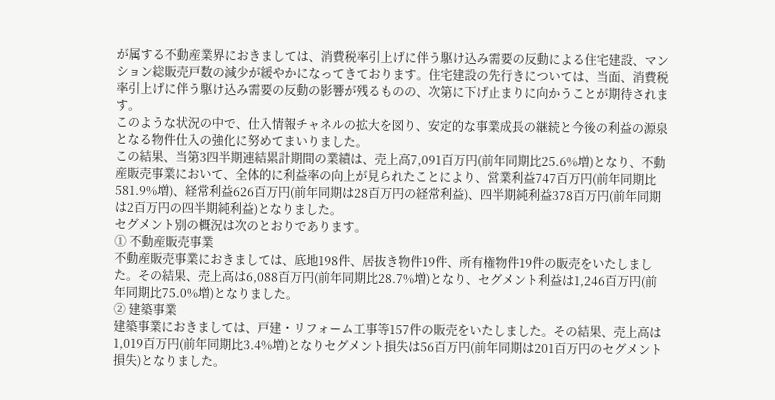が属する不動産業界におきましては、消費税率引上げに伴う駆け込み需要の反動による住宅建設、マンション総販売戸数の減少が緩やかになってきております。住宅建設の先行きについては、当面、消費税率引上げに伴う駆け込み需要の反動の影響が残るものの、次第に下げ止まりに向かうことが期待されます。
このような状況の中で、仕入情報チャネルの拡大を図り、安定的な事業成長の継続と今後の利益の源泉となる物件仕入の強化に努めてまいりました。
この結果、当第3四半期連結累計期間の業績は、売上高7,091百万円(前年同期比25.6%増)となり、不動産販売事業において、全体的に利益率の向上が見られたことにより、営業利益747百万円(前年同期比581.9%増)、経常利益626百万円(前年同期は28百万円の経常利益)、四半期純利益378百万円(前年同期は2百万円の四半期純利益)となりました。
セグメント別の概況は次のとおりであります。
① 不動産販売事業
不動産販売事業におきましては、底地198件、居抜き物件19件、所有権物件19件の販売をいたしました。その結果、売上高は6,088百万円(前年同期比28.7%増)となり、セグメント利益は1,246百万円(前年同期比75.0%増)となりました。
② 建築事業
建築事業におきましては、戸建・リフォーム工事等157件の販売をいたしました。その結果、売上高は1,019百万円(前年同期比3.4%増)となりセグメント損失は56百万円(前年同期は201百万円のセグメント損失)となりました。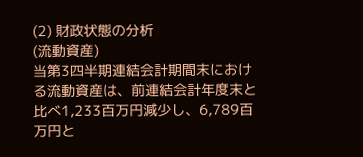(2) 財政状態の分析
(流動資産)
当第3四半期連結会計期間末における流動資産は、前連結会計年度末と比べ1,233百万円減少し、6,789百万円と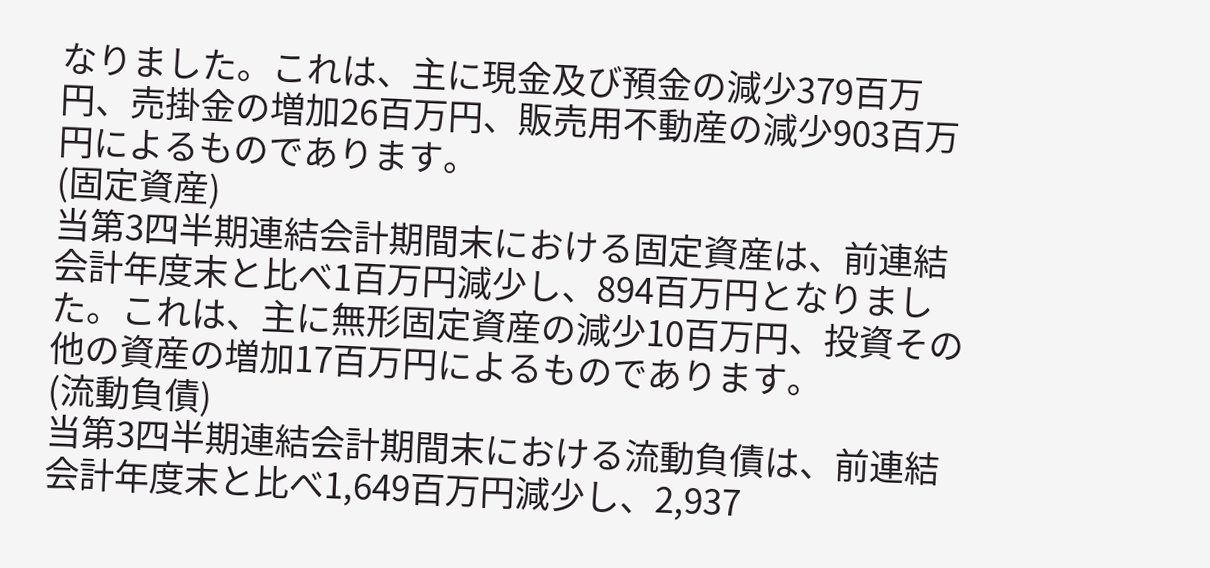なりました。これは、主に現金及び預金の減少379百万円、売掛金の増加26百万円、販売用不動産の減少903百万円によるものであります。
(固定資産)
当第3四半期連結会計期間末における固定資産は、前連結会計年度末と比べ1百万円減少し、894百万円となりました。これは、主に無形固定資産の減少10百万円、投資その他の資産の増加17百万円によるものであります。
(流動負債)
当第3四半期連結会計期間末における流動負債は、前連結会計年度末と比べ1,649百万円減少し、2,937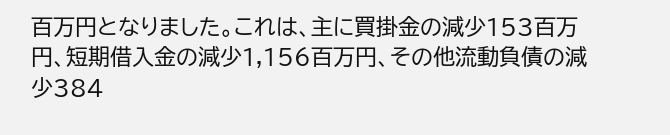百万円となりました。これは、主に買掛金の減少153百万円、短期借入金の減少1,156百万円、その他流動負債の減少384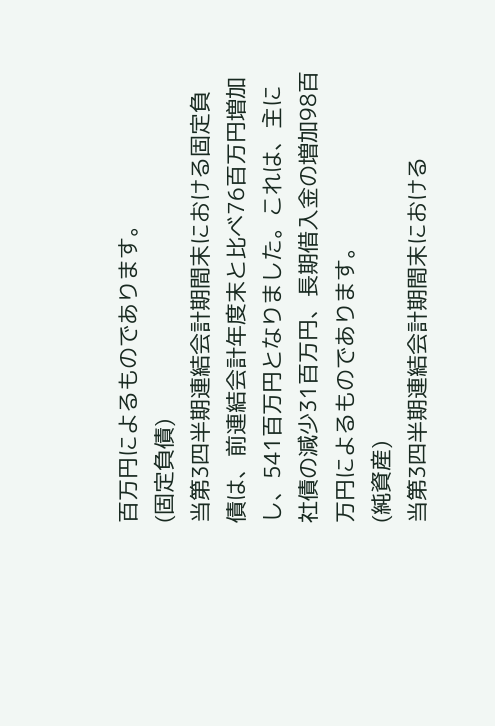百万円によるものであります。
(固定負債)
当第3四半期連結会計期間末における固定負債は、前連結会計年度末と比べ76百万円増加し、541百万円となりました。これは、主に社債の減少31百万円、長期借入金の増加98百万円によるものであります。
(純資産)
当第3四半期連結会計期間末における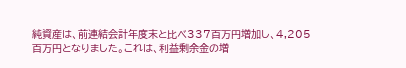純資産は、前連結会計年度末と比べ337百万円増加し、4,205百万円となりました。これは、利益剰余金の増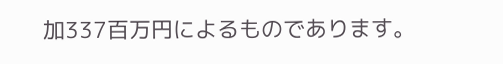加337百万円によるものであります。